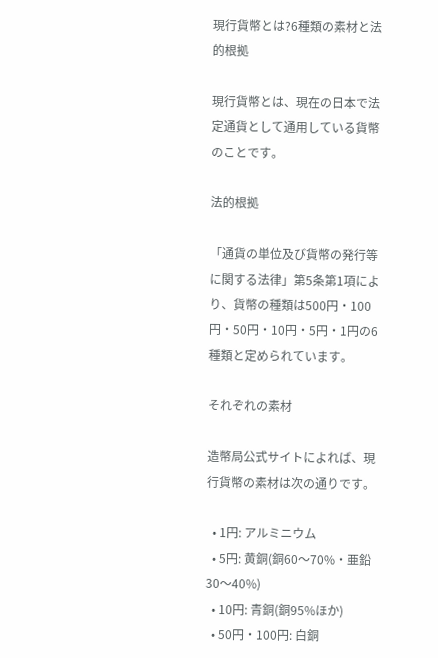現行貨幣とは?6種類の素材と法的根拠

現行貨幣とは、現在の日本で法定通貨として通用している貨幣のことです。

法的根拠

「通貨の単位及び貨幣の発行等に関する法律」第5条第1項により、貨幣の種類は500円・100円・50円・10円・5円・1円の6種類と定められています。

それぞれの素材

造幣局公式サイトによれば、現行貨幣の素材は次の通りです。

  • 1円: アルミニウム
  • 5円: 黄銅(銅60〜70%・亜鉛30〜40%)
  • 10円: 青銅(銅95%ほか)
  • 50円・100円: 白銅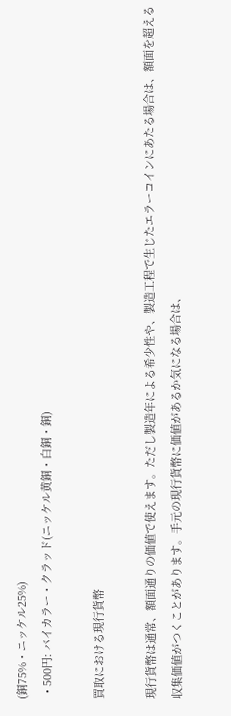(銅75%・ニッケル25%)
  • 500円: バイカラー・クラッド(ニッケル黄銅・白銅・銅)

買取における現行貨幣

現行貨幣は通常、額面通りの価値で使えます。ただし製造年による希少性や、製造工程で生じたエラーコインにあたる場合は、額面を超える収集価値がつくことがあります。手元の現行貨幣に価値があるか気になる場合は、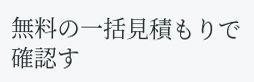無料の一括見積もりで確認す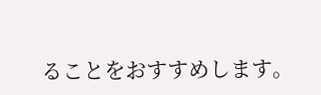ることをおすすめします。